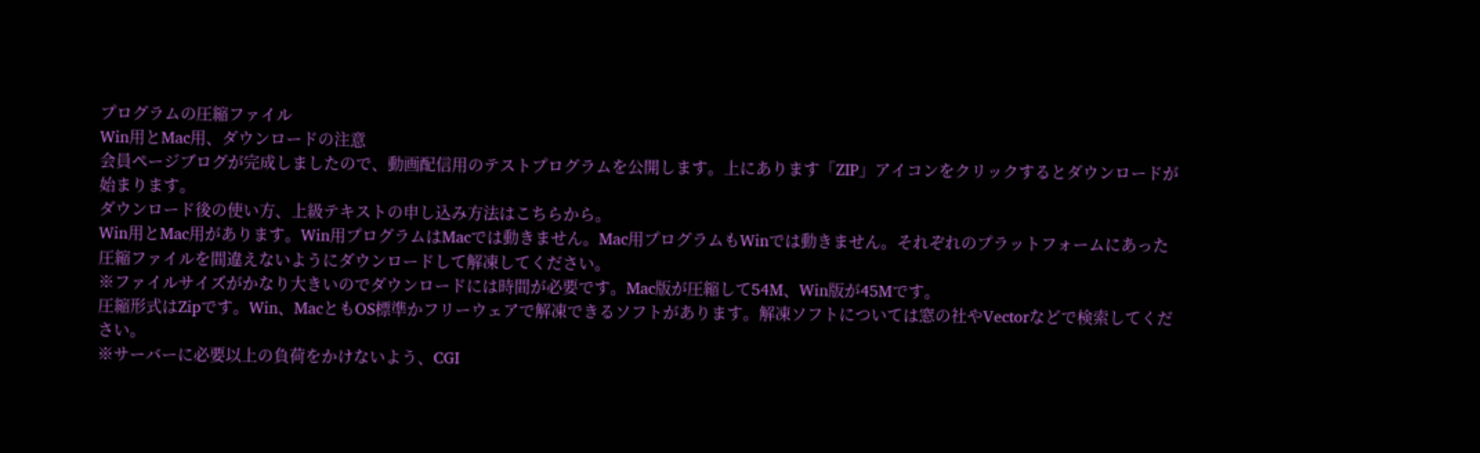プログラムの圧縮ファイル
Win用とMac用、ダウンロードの注意
会員ページブログが完成しましたので、動画配信用のテストプログラムを公開します。上にあります「ZIP」アイコンをクリックするとダウンロードが始まります。
ダウンロード後の使い方、上級テキストの申し込み方法はこちらから。
Win用とMac用があります。Win用プログラムはMacでは動きません。Mac用プログラムもWinでは動きません。それぞれのプラットフォームにあった圧縮ファイルを間違えないようにダウンロードして解凍してください。
※ファイルサイズがかなり大きいのでダウンロードには時間が必要です。Mac版が圧縮して54M、Win版が45Mです。
圧縮形式はZipです。Win、MacともOS標準かフリーウェアで解凍できるソフトがあります。解凍ソフトについては窓の社やVectorなどで検索してください。
※サーバーに必要以上の負荷をかけないよう、CGI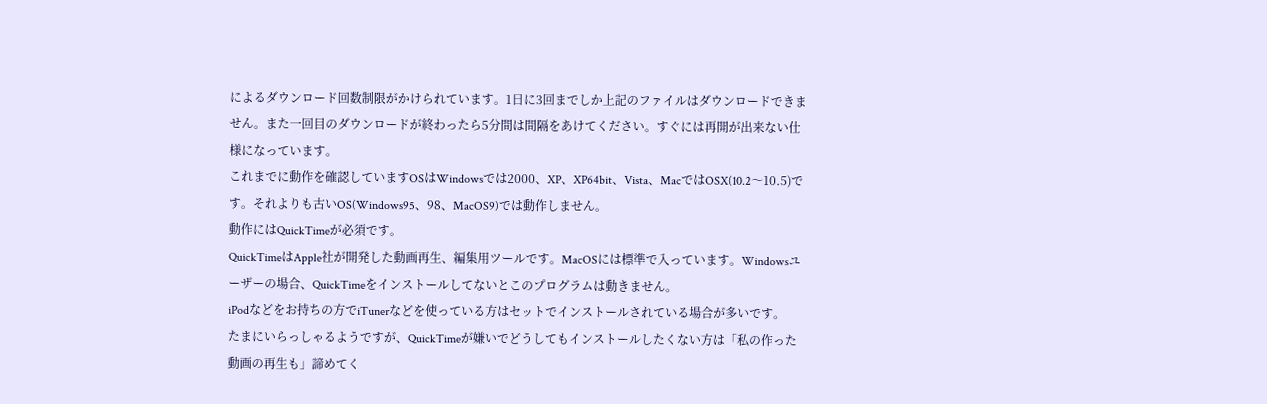によるダウンロード回数制限がかけられています。1日に3回までしか上記のファイルはダウンロードできません。また一回目のダウンロードが終わったら5分間は間隔をあけてください。すぐには再開が出来ない仕様になっています。
これまでに動作を確認していますOSはWindowsでは2000、XP、XP64bit、Vista、MacではOSX(10.2〜10.5)です。それよりも古いOS(Windows95、98、MacOS9)では動作しません。
動作にはQuickTimeが必須です。
QuickTimeはApple社が開発した動画再生、編集用ツールです。MacOSには標準で入っています。Windowsユーザーの場合、QuickTimeをインストールしてないとこのプログラムは動きません。
iPodなどをお持ちの方でiTunerなどを使っている方はセットでインストールされている場合が多いです。
たまにいらっしゃるようですが、QuickTimeが嫌いでどうしてもインストールしたくない方は「私の作った動画の再生も」諦めてく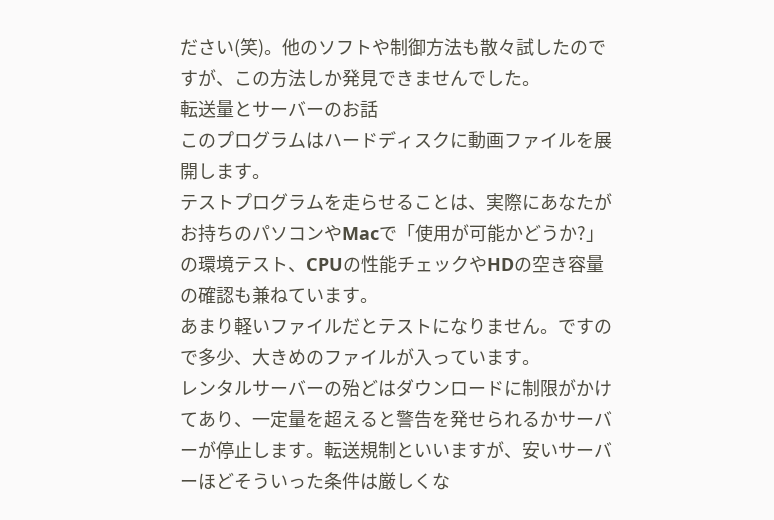ださい(笑)。他のソフトや制御方法も散々試したのですが、この方法しか発見できませんでした。
転送量とサーバーのお話
このプログラムはハードディスクに動画ファイルを展開します。
テストプログラムを走らせることは、実際にあなたがお持ちのパソコンやMacで「使用が可能かどうか?」の環境テスト、CPUの性能チェックやHDの空き容量の確認も兼ねています。
あまり軽いファイルだとテストになりません。ですので多少、大きめのファイルが入っています。
レンタルサーバーの殆どはダウンロードに制限がかけてあり、一定量を超えると警告を発せられるかサーバーが停止します。転送規制といいますが、安いサーバーほどそういった条件は厳しくな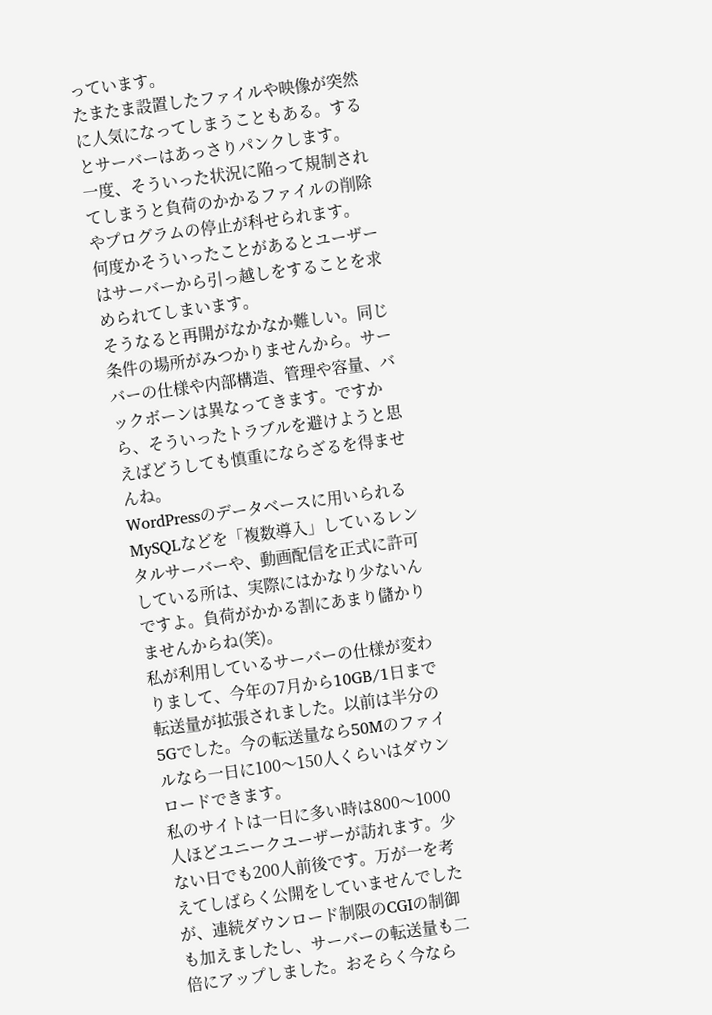っています。
たまたま設置したファイルや映像が突然に人気になってしまうこともある。するとサーバーはあっさりパンクします。
一度、そういった状況に陥って規制されてしまうと負荷のかかるファイルの削除やプログラムの停止が科せられます。
何度かそういったことがあるとユーザーはサーバーから引っ越しをすることを求められてしまいます。
そうなると再開がなかなか難しい。同じ条件の場所がみつかりませんから。サーバーの仕様や内部構造、管理や容量、バックボーンは異なってきます。ですから、そういったトラブルを避けようと思えばどうしても慎重にならざるを得ませんね。
WordPressのデータベースに用いられるMySQLなどを「複数導入」しているレンタルサーバーや、動画配信を正式に許可している所は、実際にはかなり少ないんですよ。負荷がかかる割にあまり儲かりませんからね(笑)。
私が利用しているサーバーの仕様が変わりまして、今年の7月から10GB/1日まで転送量が拡張されました。以前は半分の5Gでした。今の転送量なら50Mのファイルなら一日に100〜150人くらいはダウンロードできます。
私のサイトは一日に多い時は800〜1000人ほどユニークユーザーが訪れます。少ない日でも200人前後です。万が一を考えてしばらく公開をしていませんでしたが、連続ダウンロード制限のCGIの制御も加えましたし、サーバーの転送量も二倍にアップしました。おそらく今なら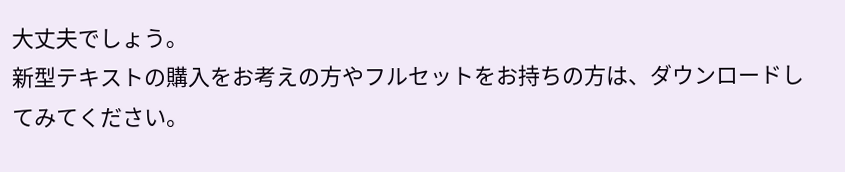大丈夫でしょう。
新型テキストの購入をお考えの方やフルセットをお持ちの方は、ダウンロードしてみてください。